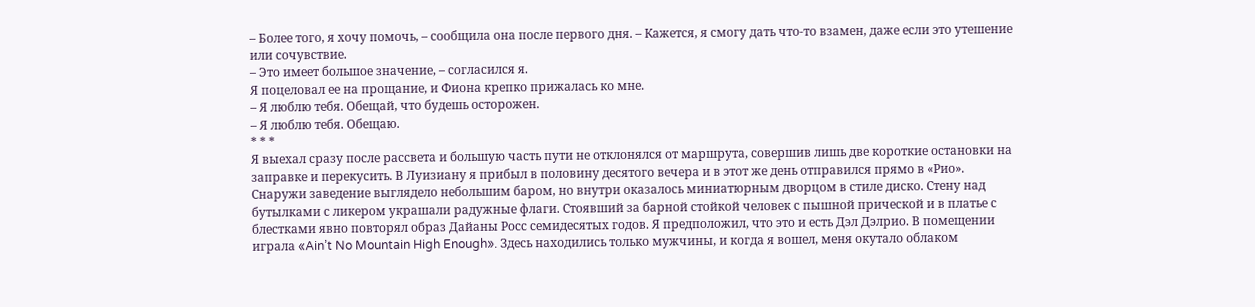– Более того, я хочу помочь, – сообщила она после первого дня. – Кажется, я смогу дать что-то взамен, даже если это утешение или сочувствие.
– Это имеет большое значение, – согласился я.
Я поцеловал ее на прощание, и Фиона крепко прижалась ко мне.
– Я люблю тебя. Обещай, что будешь осторожен.
– Я люблю тебя. Обещаю.
* * *
Я выехал сразу после рассвета и большую часть пути не отклонялся от маршрута, совершив лишь две короткие остановки на заправке и перекусить. В Луизиану я прибыл в половину десятого вечера и в этот же день отправился прямо в «Рио». Снаружи заведение выглядело небольшим баром, но внутри оказалось миниатюрным дворцом в стиле диско. Стену над бутылками с ликером украшали радужные флаги. Стоявший за барной стойкой человек с пышной прической и в платье с блестками явно повторял образ Дайаны Росс семидесятых годов. Я предположил, что это и есть Дэл Дэлрио. В помещении играла «Ain’t No Mountain High Enough». Здесь находились только мужчины, и когда я вошел, меня окутало облаком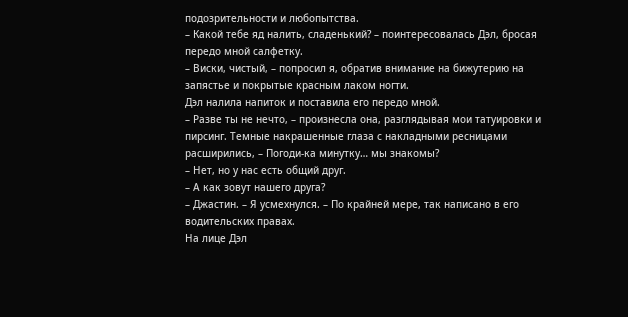подозрительности и любопытства.
– Какой тебе яд налить, сладенький? – поинтересовалась Дэл, бросая передо мной салфетку.
– Виски, чистый, – попросил я, обратив внимание на бижутерию на запястье и покрытые красным лаком ногти.
Дэл налила напиток и поставила его передо мной.
– Разве ты не нечто, – произнесла она, разглядывая мои татуировки и пирсинг. Темные накрашенные глаза с накладными ресницами расширились, – Погоди-ка минутку… мы знакомы?
– Нет, но у нас есть общий друг.
– А как зовут нашего друга?
– Джастин. – Я усмехнулся. – По крайней мере, так написано в его водительских правах.
На лице Дэл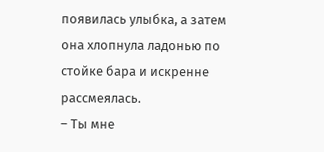появилась улыбка, а затем она хлопнула ладонью по стойке бара и искренне рассмеялась.
– Ты мне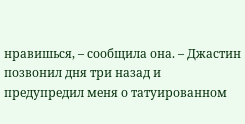нравишься, – сообщила она. – Джастин позвонил дня три назад и предупредил меня о татуированном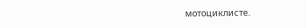мотоциклисте.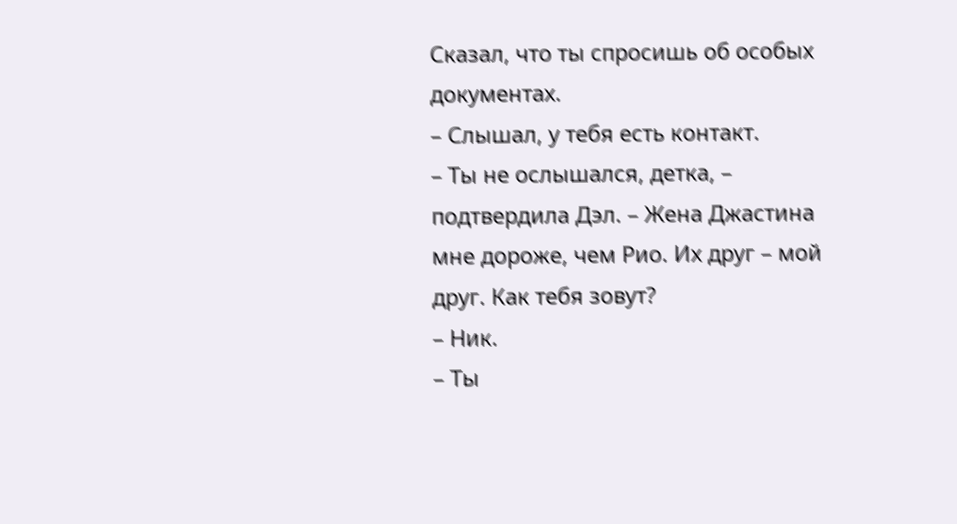Сказал, что ты спросишь об особых документах.
– Слышал, у тебя есть контакт.
– Ты не ослышался, детка, – подтвердила Дэл. – Жена Джастина мне дороже, чем Рио. Их друг – мой друг. Как тебя зовут?
– Ник.
– Ты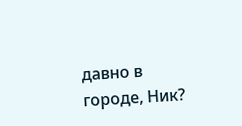давно в городе, Ник?